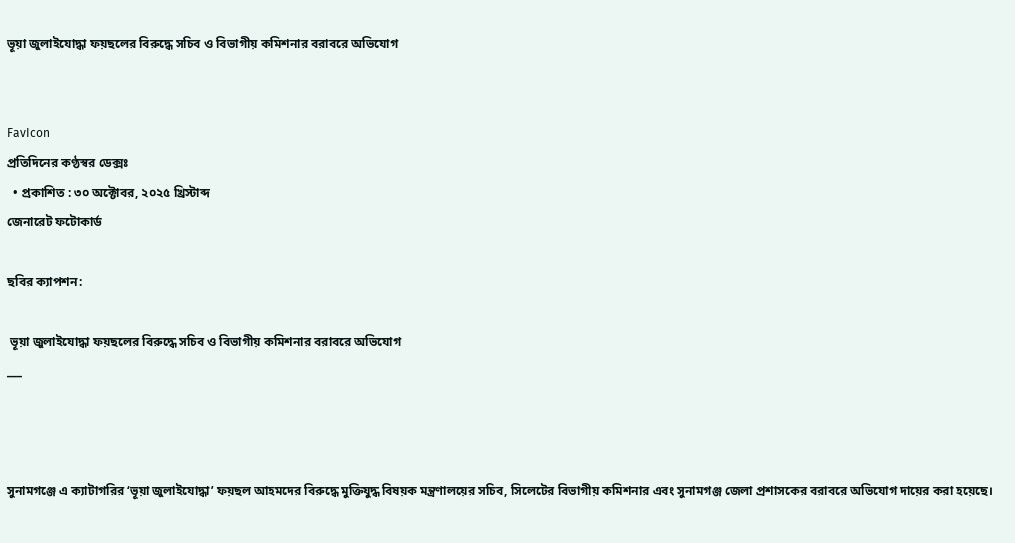ভূয়া জুলাইযোদ্ধা ফয়ছলের বিরুদ্ধে সচিব ও বিভাগীয় কমিশনার বরাবরে অভিযোগ


FavIcon
প্রতিদিনের কণ্ঠস্বর ডেক্সঃ
  • প্রকাশিত : ৩০ অক্টোবর, ২০২৫ খ্রিস্টাব্দ
জেনারেট ফটোকার্ড

ছবির ক্যাপশন:

 ভূয়া জুলাইযোদ্ধা ফয়ছলের বিরুদ্ধে সচিব ও বিভাগীয় কমিশনার বরাবরে অভিযোগ
___



সুনামগঞ্জে এ ক্যাটাগরির ‘ভূয়া জুলাইযোদ্ধা’ ফয়ছল আহমদের বিরুদ্ধে মুক্তিযুদ্ধ বিষয়ক মন্ত্রণালয়ের সচিব, সিলেটের বিভাগীয় কমিশনার এবং সুনামগঞ্জ জেলা প্রশাসকের বরাবরে অভিযোগ দায়ের করা হয়েছে।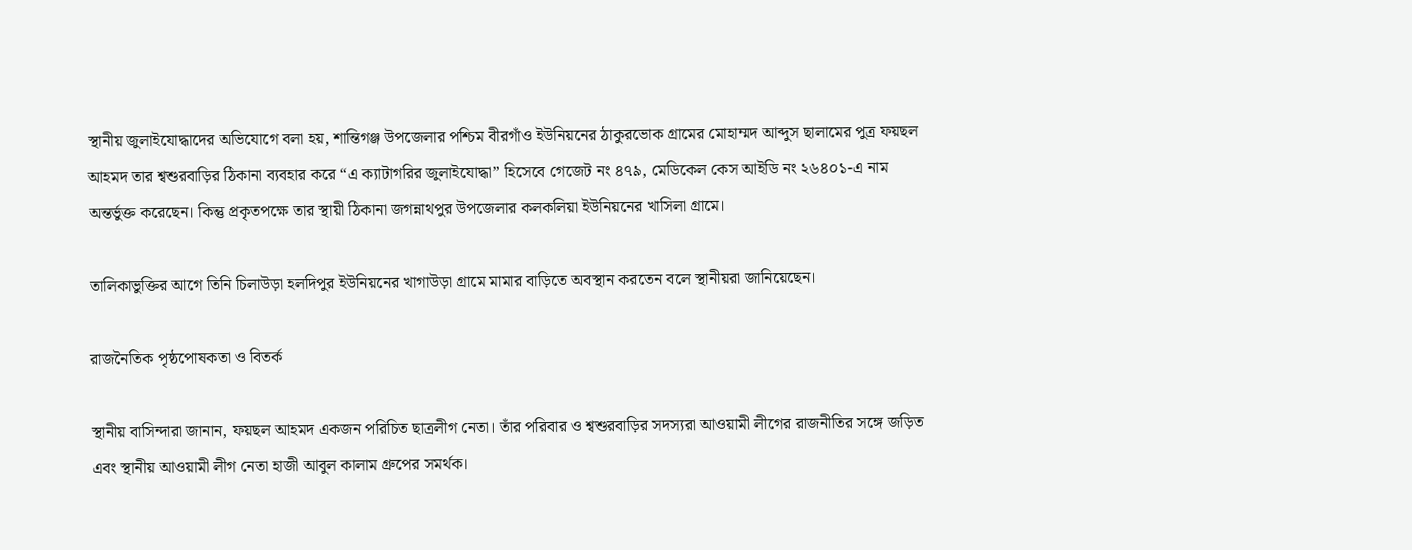স্থানীয় জুলাইযোদ্ধাদের অভিযোগে বলা হয়, শান্তিগঞ্জ উপজেলার পশ্চিম বীরগাঁও ইউনিয়নের ঠাকুরভোক গ্রামের মোহাম্মদ আব্দুস ছালামের পুত্র ফয়ছল আহমদ তার শ্বশুরবাড়ির ঠিকানা ব্যবহার করে “এ ক্যাটাগরির জুলাইযোদ্ধা” হিসেবে গেজেট নং ৪৭৯, মেডিকেল কেস আইডি নং ২৬৪০১-এ নাম অন্তর্ভুক্ত করেছেন। কিন্তু প্রকৃতপক্ষে তার স্থায়ী ঠিকানা জগন্নাথপুর উপজেলার কলকলিয়া ইউনিয়নের খাসিলা গ্রামে।

তালিকাভুক্তির আগে তিনি চিলাউড়া হলদিপুর ইউনিয়নের খাগাউড়া গ্রামে মামার বাড়িতে অবস্থান করতেন বলে স্থানীয়রা জানিয়েছেন।

রাজনৈতিক পৃষ্ঠপোষকতা ও বিতর্ক

স্থানীয় বাসিন্দারা জানান, ফয়ছল আহমদ একজন পরিচিত ছাত্রলীগ নেতা। তাঁর পরিবার ও শ্বশুরবাড়ির সদস্যরা আওয়ামী লীগের রাজনীতির সঙ্গে জড়িত এবং স্থানীয় আওয়ামী লীগ নেতা হাজী আবুল কালাম গ্রুপের সমর্থক।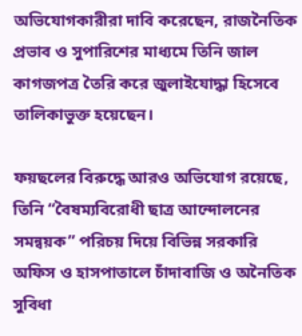অভিযোগকারীরা দাবি করেছেন, রাজনৈতিক প্রভাব ও সুপারিশের মাধ্যমে তিনি জাল কাগজপত্র তৈরি করে জুলাইযোদ্ধা হিসেবে তালিকাভুক্ত হয়েছেন।

ফয়ছলের বিরুদ্ধে আরও অভিযোগ রয়েছে, তিনি “বৈষম্যবিরোধী ছাত্র আন্দোলনের সমন্বয়ক” পরিচয় দিয়ে বিভিন্ন সরকারি অফিস ও হাসপাতালে চাঁদাবাজি ও অনৈতিক সুবিধা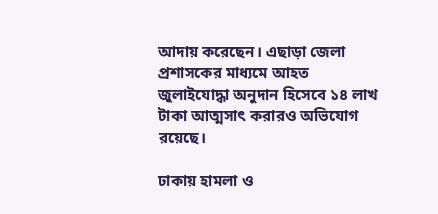আদায় করেছেন। এছাড়া জেলা প্রশাসকের মাধ্যমে আহত জুলাইযোদ্ধা অনুদান হিসেবে ১৪ লাখ টাকা আত্মসাৎ করারও অভিযোগ রয়েছে।

ঢাকায় হামলা ও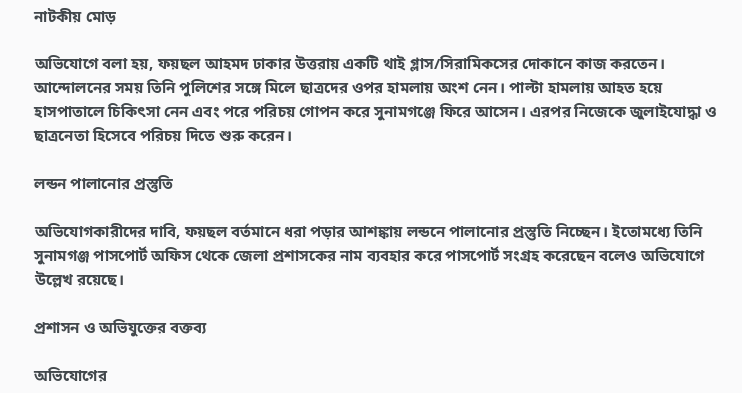নাটকীয় মোড়

অভিযোগে বলা হয়, ফয়ছল আহমদ ঢাকার উত্তরায় একটি থাই গ্লাস/সিরামিকসের দোকানে কাজ করতেন। আন্দোলনের সময় তিনি পুলিশের সঙ্গে মিলে ছাত্রদের ওপর হামলায় অংশ নেন। পাল্টা হামলায় আহত হয়ে হাসপাতালে চিকিৎসা নেন এবং পরে পরিচয় গোপন করে সুনামগঞ্জে ফিরে আসেন। এরপর নিজেকে জুলাইযোদ্ধা ও ছাত্রনেতা হিসেবে পরিচয় দিতে শুরু করেন।

লন্ডন পালানোর প্রস্তুতি

অভিযোগকারীদের দাবি, ফয়ছল বর্তমানে ধরা পড়ার আশঙ্কায় লন্ডনে পালানোর প্রস্তুতি নিচ্ছেন। ইতোমধ্যে তিনি সুনামগঞ্জ পাসপোর্ট অফিস থেকে জেলা প্রশাসকের নাম ব্যবহার করে পাসপোর্ট সংগ্রহ করেছেন বলেও অভিযোগে উল্লেখ রয়েছে।

প্রশাসন ও অভিযুক্তের বক্তব্য

অভিযোগের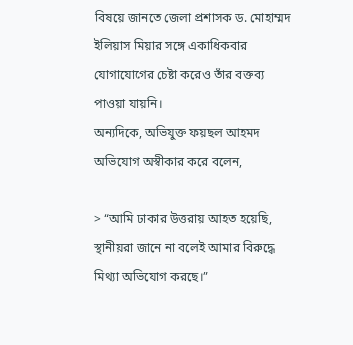বিষয়ে জানতে জেলা প্রশাসক ড. মোহাম্মদ ইলিয়াস মিয়ার সঙ্গে একাধিকবার যোগাযোগের চেষ্টা করেও তাঁর বক্তব্য পাওয়া যায়নি।
অন্যদিকে, অভিযুক্ত ফয়ছল আহমদ অভিযোগ অস্বীকার করে বলেন,

> “আমি ঢাকার উত্তরায় আহত হয়েছি, স্থানীয়রা জানে না বলেই আমার বিরুদ্ধে মিথ্যা অভিযোগ করছে।”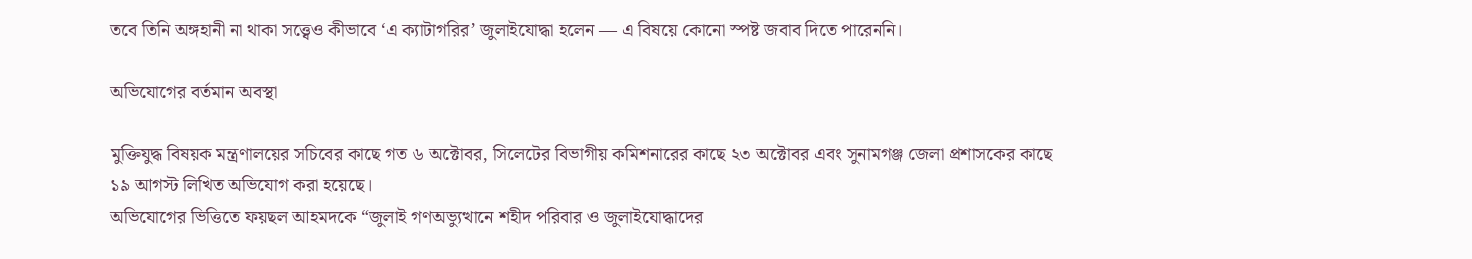তবে তিনি অঙ্গহানী না থাকা সত্ত্বেও কীভাবে ‘এ ক্যাটাগরির’ জুলাইযোদ্ধা হলেন — এ বিষয়ে কোনো স্পষ্ট জবাব দিতে পারেননি।

অভিযোগের বর্তমান অবস্থা

মুক্তিযুদ্ধ বিষয়ক মন্ত্রণালয়ের সচিবের কাছে গত ৬ অক্টোবর, সিলেটের বিভাগীয় কমিশনারের কাছে ২৩ অক্টোবর এবং সুনামগঞ্জ জেলা প্রশাসকের কাছে ১৯ আগস্ট লিখিত অভিযোগ করা হয়েছে।
অভিযোগের ভিত্তিতে ফয়ছল আহমদকে “জুলাই গণঅভ্যুত্থানে শহীদ পরিবার ও জুলাইযোদ্ধাদের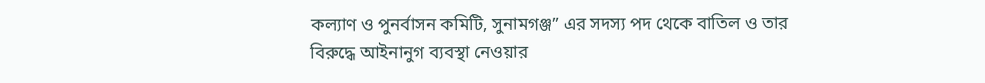কল্যাণ ও পুনর্বাসন কমিটি, সুনামগঞ্জ” এর সদস্য পদ থেকে বাতিল ও তার বিরুদ্ধে আইনানুগ ব্যবস্থা নেওয়ার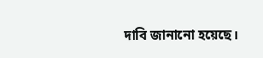দাবি জানানো হয়েছে।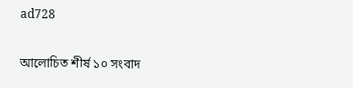ad728

আলোচিত শীর্ষ ১০ সংবাদ